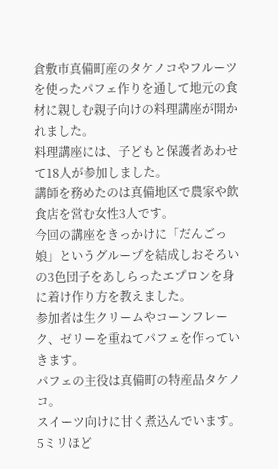倉敷市真備町産のタケノコやフルーツを使ったパフェ作りを通して地元の食材に親しむ親子向けの料理講座が開かれました。
料理講座には、子どもと保護者あわせて18人が参加しました。
講師を務めたのは真備地区で農家や飲食店を営む女性3人です。
今回の講座をきっかけに「だんごっ娘」というグループを結成しおそろいの3色団子をあしらったエプロンを身に着け作り方を教えました。
参加者は生クリームやコーンフレーク、ゼリーを重ねてパフェを作っていきます。
パフェの主役は真備町の特産品タケノコ。
スイーツ向けに甘く煮込んでいます。
5ミリほど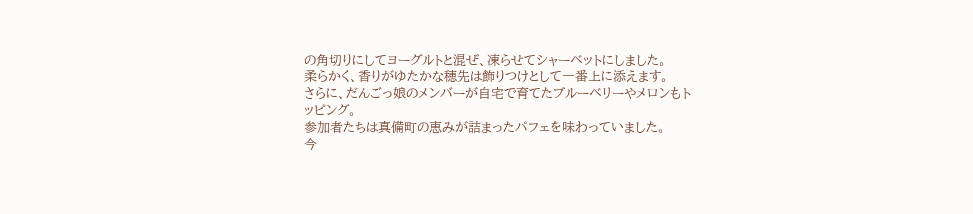の角切りにしてヨーグルトと混ぜ、凍らせてシャーベットにしました。
柔らかく、香りがゆたかな穂先は飾りつけとして一番上に添えます。
さらに、だんごっ娘のメンバーが自宅で育てたブルーベリーやメロンもトッピング。
参加者たちは真備町の恵みが詰まったパフェを味わっていました。
今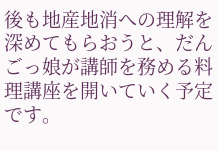後も地産地消への理解を深めてもらおうと、だんごっ娘が講師を務める料理講座を開いていく予定です。